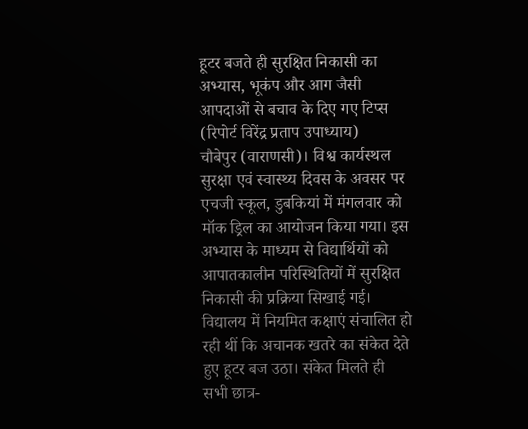हूटर बजते ही सुरक्षित निकासी का अभ्यास, भूकंप और आग जैसी आपदाओं से बचाव के दिए गए टिप्स
(रिपोर्ट विरेंद्र प्रताप उपाध्याय)
चौबेपुर (वाराणसी)। विश्व कार्यस्थल सुरक्षा एवं स्वास्थ्य दिवस के अवसर पर एचजी स्कूल, डुबकियां में मंगलवार को मॉक ड्रिल का आयोजन किया गया। इस अभ्यास के माध्यम से विद्यार्थियों को आपातकालीन परिस्थितियों में सुरक्षित निकासी की प्रक्रिया सिखाई गई।
विद्यालय में नियमित कक्षाएं संचालित हो रही थीं कि अचानक खतरे का संकेत देते हुए हूटर बज उठा। संकेत मिलते ही सभी छात्र-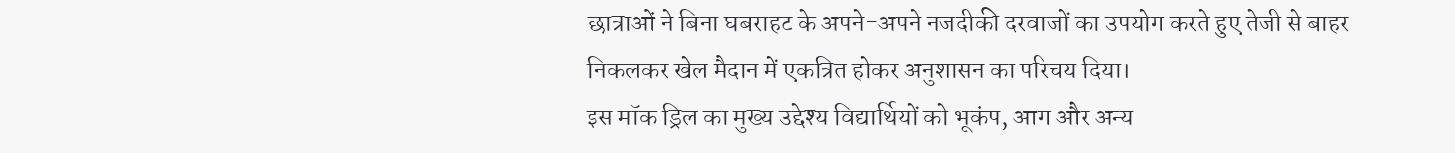छात्राओं ने बिना घबराहट के अपने-अपने नजदीकी दरवाजों का उपयोग करते हुए तेजी से बाहर निकलकर खेल मैदान में एकत्रित होकर अनुशासन का परिचय दिया।
इस मॉक ड्रिल का मुख्य उद्देश्य विद्यार्थियों को भूकंप, आग और अन्य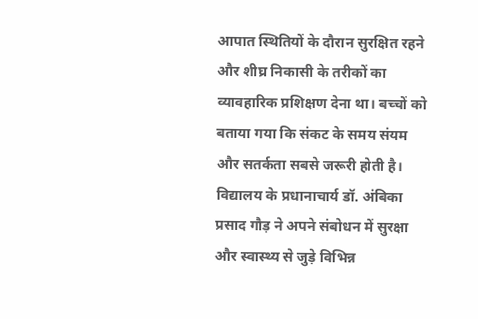आपात स्थितियों के दौरान सुरक्षित रहने और शीघ्र निकासी के तरीकों का व्यावहारिक प्रशिक्षण देना था। बच्चों को बताया गया कि संकट के समय संयम और सतर्कता सबसे जरूरी होती है।
विद्यालय के प्रधानाचार्य डॉ. अंबिका प्रसाद गौड़ ने अपने संबोधन में सुरक्षा और स्वास्थ्य से जुड़े विभिन्न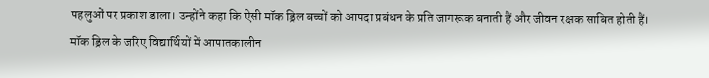पहलुओं पर प्रकाश डाला। उन्होंने कहा कि ऐसी मॉक ड्रिल बच्चों को आपदा प्रबंधन के प्रति जागरूक बनाती हैं और जीवन रक्षक साबित होती हैं।
मॉक ड्रिल के जरिए विद्यार्थियों में आपातकालीन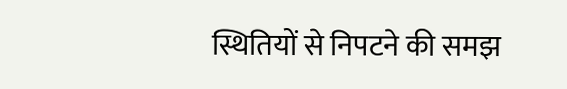स्थितियों से निपटने की समझ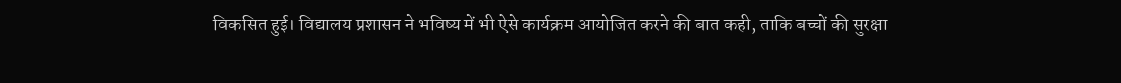विकसित हुई। विद्यालय प्रशासन ने भविष्य में भी ऐसे कार्यक्रम आयोजित करने की बात कही, ताकि बच्चों की सुरक्षा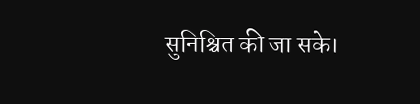सुनिश्चित की जा सके।